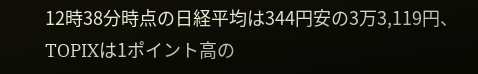12時38分時点の日経平均は344円安の3万3,119円、TOPIXは1ポイント高の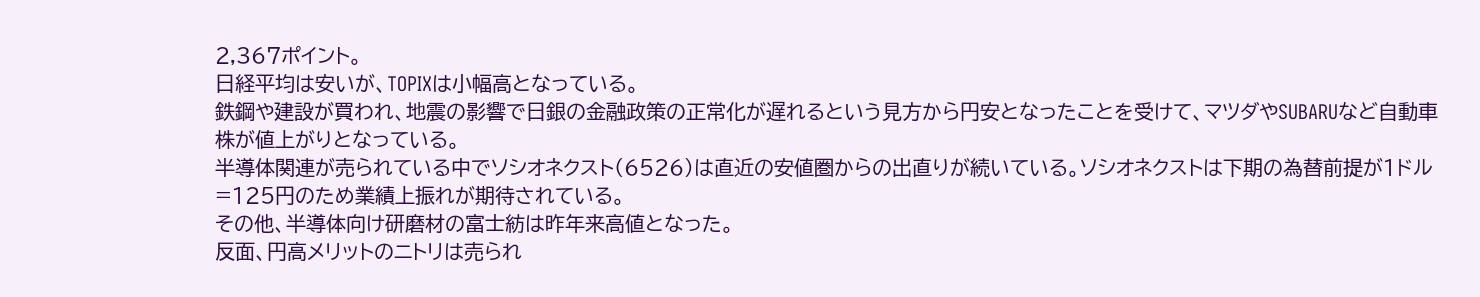2,367ポイント。
日経平均は安いが、TOPIXは小幅高となっている。
鉄鋼や建設が買われ、地震の影響で日銀の金融政策の正常化が遅れるという見方から円安となったことを受けて、マツダやSUBARUなど自動車株が値上がりとなっている。
半導体関連が売られている中でソシオネクスト(6526)は直近の安値圏からの出直りが続いている。ソシオネクストは下期の為替前提が1ドル=125円のため業績上振れが期待されている。
その他、半導体向け研磨材の富士紡は昨年来高値となった。
反面、円高メリットのニトリは売られ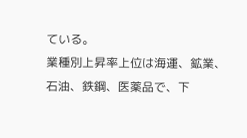ている。
業種別上昇率上位は海運、鉱業、石油、鉄鋼、医薬品で、下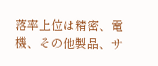落率上位は精密、電機、その他製品、サ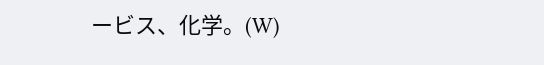ービス、化学。(W)